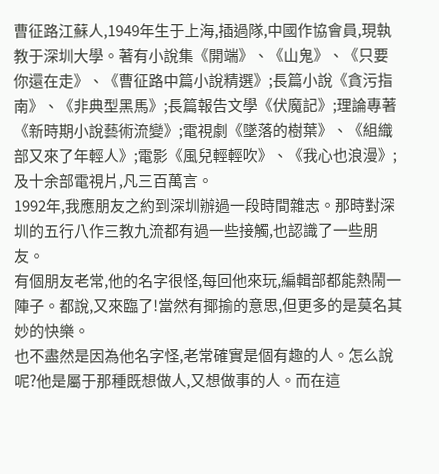曹征路江蘇人,1949年生于上海,插過隊,中國作協會員,現執教于深圳大學。著有小說集《開端》、《山鬼》、《只要你還在走》、《曹征路中篇小說精選》;長篇小說《貪污指南》、《非典型黑馬》;長篇報告文學《伏魔記》;理論專著《新時期小說藝術流變》;電視劇《墜落的樹葉》、《組織部又來了年輕人》;電影《風兒輕輕吹》、《我心也浪漫》;及十余部電視片,凡三百萬言。
1992年,我應朋友之約到深圳辦過一段時間雜志。那時對深圳的五行八作三教九流都有過一些接觸,也認識了一些朋友。
有個朋友老常,他的名字很怪,每回他來玩,編輯部都能熱鬧一陣子。都說,又來臨了!當然有揶揄的意思,但更多的是莫名其妙的快樂。
也不盡然是因為他名字怪,老常確實是個有趣的人。怎么說呢?他是屬于那種既想做人,又想做事的人。而在這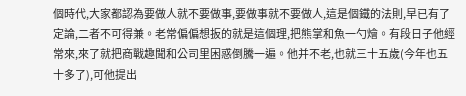個時代,大家都認為要做人就不要做事,要做事就不要做人,這是個鐵的法則,早已有了定論,二者不可得兼。老常偏偏想扳的就是這個理,把熊掌和魚一勺燴。有段日子他經常來,來了就把商戰趣聞和公司里困惑倒騰一遍。他并不老,也就三十五歲(今年也五十多了),可他提出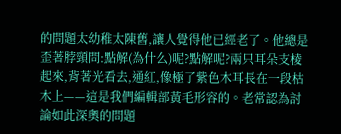的問題太幼稚太陳舊,讓人覺得他已經老了。他總是歪著脖頸問:點解(為什么)呢?點解呢?兩只耳朵支棱起來,背著光看去,通紅,像極了紫色木耳長在一段枯木上——這是我們編輯部黃毛形容的。老常認為討論如此深奧的問題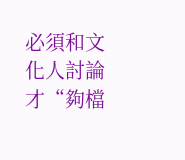必須和文化人討論才“夠檔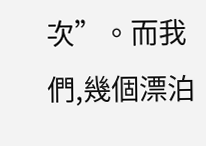次”。而我們,幾個漂泊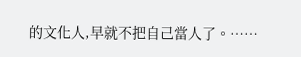的文化人,早就不把自己當人了。……